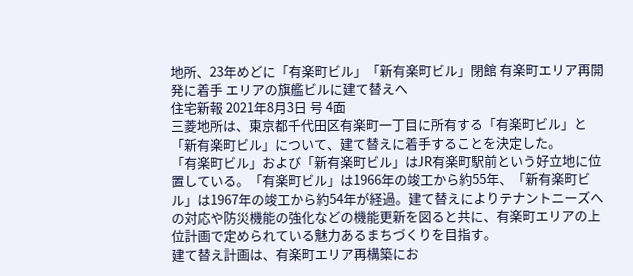地所、23年めどに「有楽町ビル」「新有楽町ビル」閉館 有楽町エリア再開発に着手 エリアの旗艦ビルに建て替えへ
住宅新報 2021年8月3日 号 4面
三菱地所は、東京都千代田区有楽町一丁目に所有する「有楽町ビル」と「新有楽町ビル」について、建て替えに着手することを決定した。
「有楽町ビル」および「新有楽町ビル」はJR有楽町駅前という好立地に位置している。「有楽町ビル」は1966年の竣工から約55年、「新有楽町ビル」は1967年の竣工から約54年が経過。建て替えによりテナントニーズへの対応や防災機能の強化などの機能更新を図ると共に、有楽町エリアの上位計画で定められている魅力あるまちづくりを目指す。
建て替え計画は、有楽町エリア再構築にお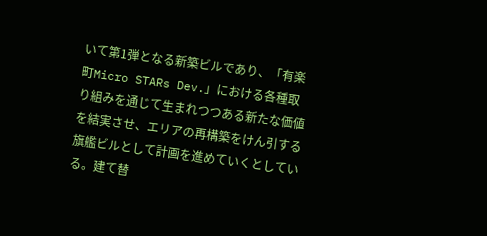いて第1弾となる新築ビルであり、「有楽町Micro STARs Dev.」における各種取り組みを通じて生まれつつある新たな価値を結実させ、エリアの再構築をけん引する旗艦ビルとして計画を進めていくとしている。建て替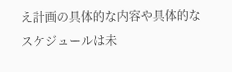え計画の具体的な内容や具体的なスケジュールは未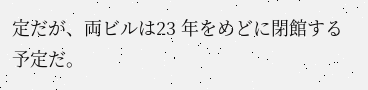定だが、両ビルは23 年をめどに閉館する予定だ。